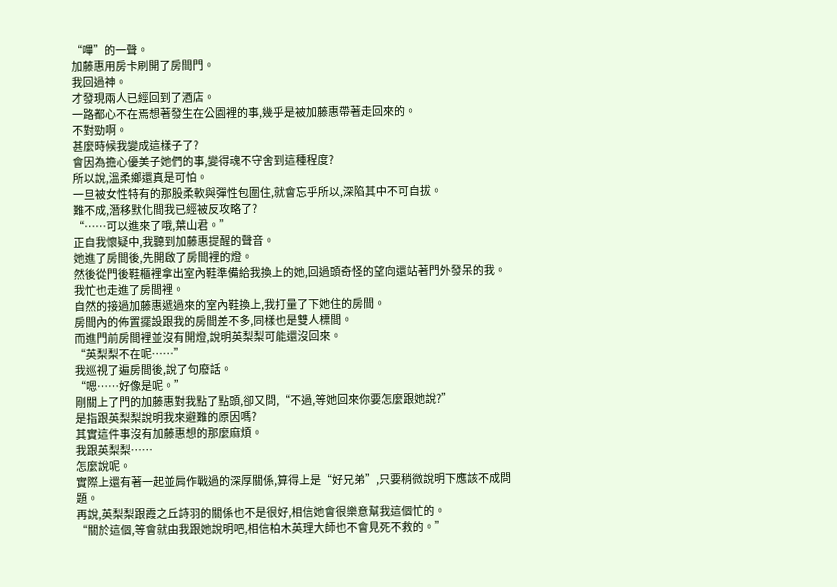“嗶”的一聲。
加藤惠用房卡刷開了房間門。
我回過神。
才發現兩人已經回到了酒店。
一路都心不在焉想著發生在公園裡的事,幾乎是被加藤惠帶著走回來的。
不對勁啊。
甚麼時候我變成這樣子了?
會因為擔心優美子她們的事,變得魂不守舍到這種程度?
所以說,溫柔鄉還真是可怕。
一旦被女性特有的那股柔軟與彈性包圍住,就會忘乎所以,深陷其中不可自拔。
難不成,潛移默化間我已經被反攻略了?
“……可以進來了哦,葉山君。”
正自我懷疑中,我聽到加藤惠提醒的聲音。
她進了房間後,先開啟了房間裡的燈。
然後從門後鞋櫃裡拿出室內鞋準備給我換上的她,回過頭奇怪的望向還站著門外發呆的我。
我忙也走進了房間裡。
自然的接過加藤惠遞過來的室內鞋換上,我打量了下她住的房間。
房間內的佈置擺設跟我的房間差不多,同樣也是雙人標間。
而進門前房間裡並沒有開燈,說明英梨梨可能還沒回來。
“英梨梨不在呢……”
我巡視了遍房間後,說了句廢話。
“嗯……好像是呢。”
剛關上了門的加藤惠對我點了點頭,卻又問,“不過,等她回來你要怎麼跟她說?”
是指跟英梨梨說明我來避難的原因嗎?
其實這件事沒有加藤惠想的那麼麻煩。
我跟英梨梨……
怎麼說呢。
實際上還有著一起並肩作戰過的深厚關係,算得上是“好兄弟”,只要稍微說明下應該不成問題。
再說,英梨梨跟霞之丘詩羽的關係也不是很好,相信她會很樂意幫我這個忙的。
“關於這個,等會就由我跟她說明吧,相信柏木英理大師也不會見死不救的。”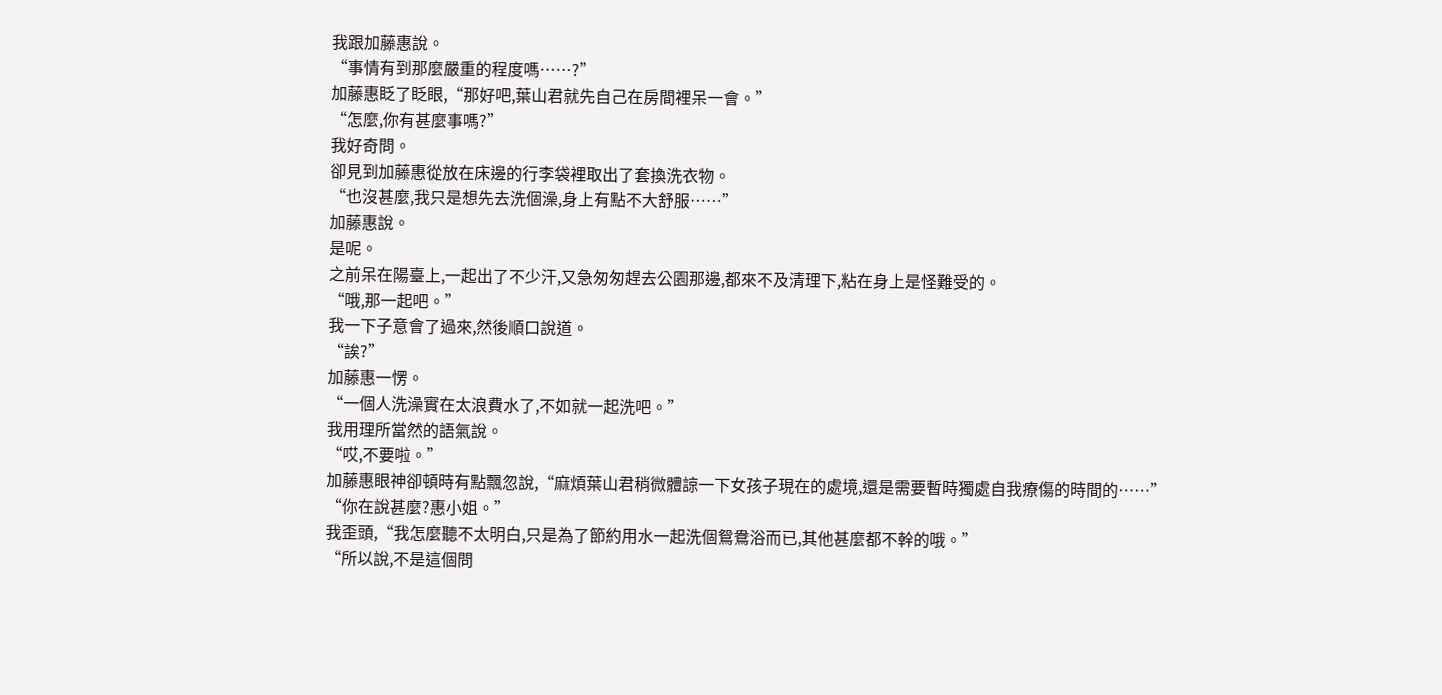我跟加藤惠說。
“事情有到那麼嚴重的程度嗎……?”
加藤惠眨了眨眼,“那好吧,葉山君就先自己在房間裡呆一會。”
“怎麼,你有甚麼事嗎?”
我好奇問。
卻見到加藤惠從放在床邊的行李袋裡取出了套換洗衣物。
“也沒甚麼,我只是想先去洗個澡,身上有點不大舒服……”
加藤惠說。
是呢。
之前呆在陽臺上,一起出了不少汗,又急匆匆趕去公園那邊,都來不及清理下,粘在身上是怪難受的。
“哦,那一起吧。”
我一下子意會了過來,然後順口說道。
“誒?”
加藤惠一愣。
“一個人洗澡實在太浪費水了,不如就一起洗吧。”
我用理所當然的語氣說。
“哎,不要啦。”
加藤惠眼神卻頓時有點飄忽說,“麻煩葉山君稍微體諒一下女孩子現在的處境,還是需要暫時獨處自我療傷的時間的……”
“你在說甚麼?惠小姐。”
我歪頭,“我怎麼聽不太明白,只是為了節約用水一起洗個鴛鴦浴而已,其他甚麼都不幹的哦。”
“所以說,不是這個問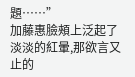題……”
加藤惠臉頰上泛起了淡淡的紅暈,那欲言又止的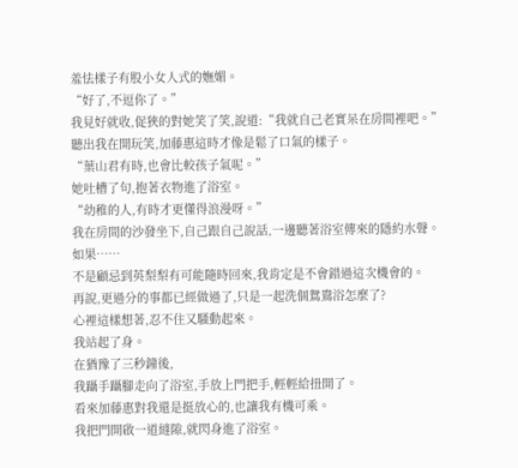羞怯樣子有股小女人式的嫵媚。
“好了,不逗你了。”
我見好就收,促狹的對她笑了笑,說道:“我就自己老實呆在房間裡吧。”
聽出我在開玩笑,加藤惠這時才像是鬆了口氣的樣子。
“葉山君有時,也會比較孩子氣呢。”
她吐槽了句,抱著衣物進了浴室。
“幼稚的人,有時才更懂得浪漫呀。”
我在房間的沙發坐下,自己跟自己說話,一邊聽著浴室傳來的隱約水聲。
如果……
不是顧忌到英梨梨有可能隨時回來,我肯定是不會錯過這次機會的。
再說,更過分的事都已經做過了,只是一起洗個鴛鴦浴怎麼了?
心裡這樣想著,忍不住又騷動起來。
我站起了身。
在猶豫了三秒鐘後,
我躡手躡腳走向了浴室,手放上門把手,輕輕給扭開了。
看來加藤惠對我還是挺放心的,也讓我有機可乘。
我把門開啟一道縫隙,就閃身進了浴室。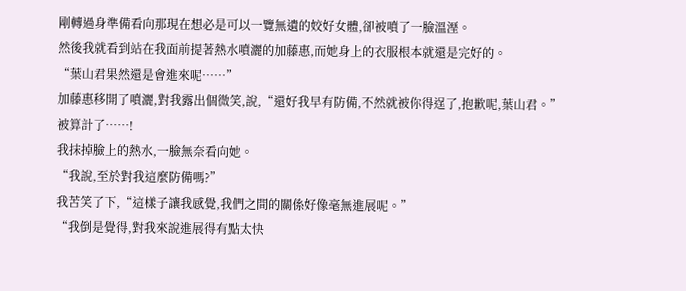剛轉過身準備看向那現在想必是可以一覽無遺的姣好女體,卻被噴了一臉溫溼。
然後我就看到站在我面前提著熱水噴灑的加藤惠,而她身上的衣服根本就還是完好的。
“葉山君果然還是會進來呢……”
加藤惠移開了噴灑,對我露出個微笑,說,“還好我早有防備,不然就被你得逞了,抱歉呢,葉山君。”
被算計了……!
我抹掉臉上的熱水,一臉無奈看向她。
“我說,至於對我這麼防備嗎?”
我苦笑了下,“這樣子讓我感覺,我們之間的關係好像毫無進展呢。”
“我倒是覺得,對我來說進展得有點太快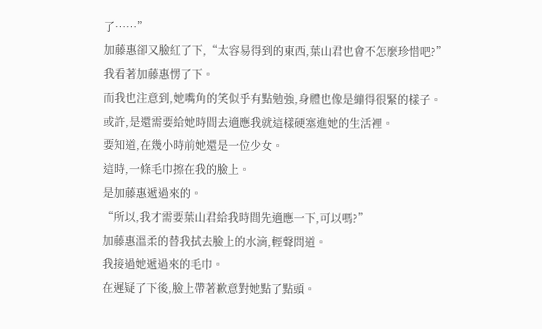了……”
加藤惠卻又臉紅了下,“太容易得到的東西,葉山君也會不怎麼珍惜吧?”
我看著加藤惠愣了下。
而我也注意到,她嘴角的笑似乎有點勉強,身體也像是繃得很緊的樣子。
或許,是還需要給她時間去適應我就這樣硬塞進她的生活裡。
要知道,在幾小時前她還是一位少女。
這時,一條毛巾擦在我的臉上。
是加藤惠遞過來的。
“所以,我才需要葉山君給我時間先適應一下,可以嗎?”
加藤惠溫柔的替我拭去臉上的水滴,輕聲問道。
我接過她遞過來的毛巾。
在遲疑了下後,臉上帶著歉意對她點了點頭。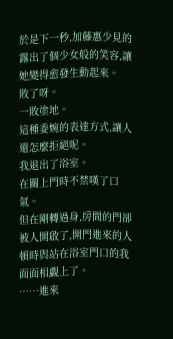於是下一秒,加藤惠少見的露出了個少女般的笑容,讓她變得愈發生動起來。
敗了呀。
一敗塗地。
這種委婉的表達方式,讓人還怎麼拒絕呢。
我退出了浴室。
在關上門時不禁嘆了口氣。
但在剛轉過身,房間的門卻被人開啟了,開門進來的人頓時與站在浴室門口的我面面相覷上了。
……進來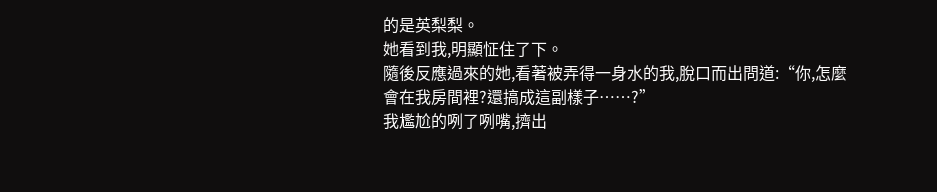的是英梨梨。
她看到我,明顯怔住了下。
隨後反應過來的她,看著被弄得一身水的我,脫口而出問道:“你,怎麼會在我房間裡?還搞成這副樣子……?”
我尷尬的咧了咧嘴,擠出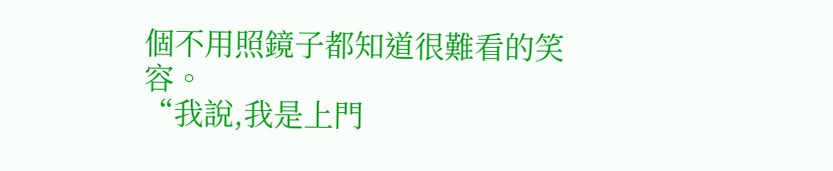個不用照鏡子都知道很難看的笑容。
“我說,我是上門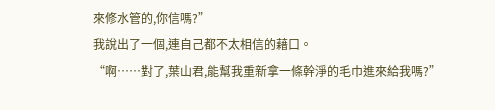來修水管的,你信嗎?”
我說出了一個,連自己都不太相信的藉口。
“啊……對了,葉山君,能幫我重新拿一條幹淨的毛巾進來給我嗎?”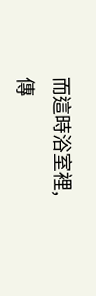而這時浴室裡,傳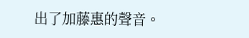出了加藤惠的聲音。